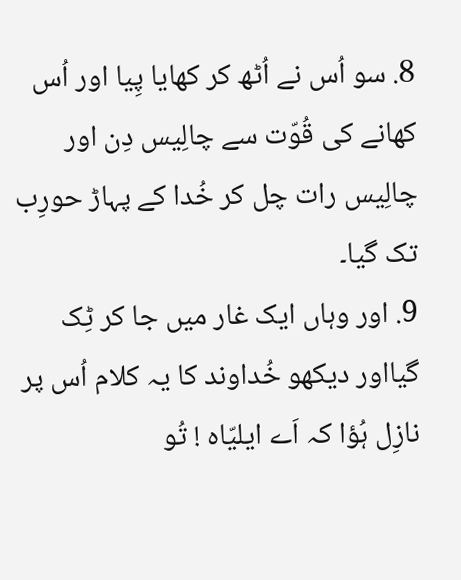8. سو اُس نے اُٹھ کر کھایا پِیا اور اُس کھانے کی قُوّت سے چالِیس دِن اور چالِیس رات چل کر خُدا کے پہاڑ حورِب تک گیا۔
9. اور وہاں ایک غار میں جا کر ٹِک گیااور دیکھو خُداوند کا یہ کلام اُس پر نازِل ہُؤا کہ اَے ایلیّاہ ! تُو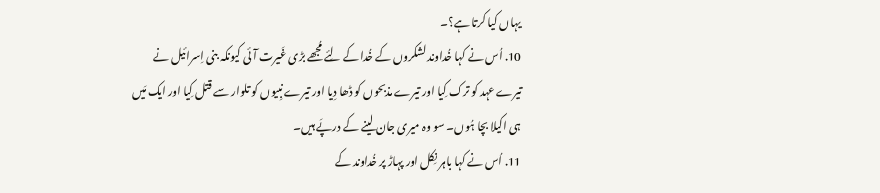یہاں کیا کرتا ہے؟۔
10. اُس نے کہا خُداوند لشکروں کے خُدا کے لِئے مُجھے بڑی غَیرت آئی کیونکہ بنی اِسرائیل نے تیرے عہد کو ترک کِیا اور تیرے مذبحوں کو ڈھا دِیا اور تیرے نبِیوں کو تلوار سے قتل کِیا اور ایک مَیں ہی اکیلا بچا ہُوں۔ سو وہ میری جان لینے کے درپَے ہیں۔
11. اُس نے کہا باہر نِکل اور پہاڑ پر خُداوند کے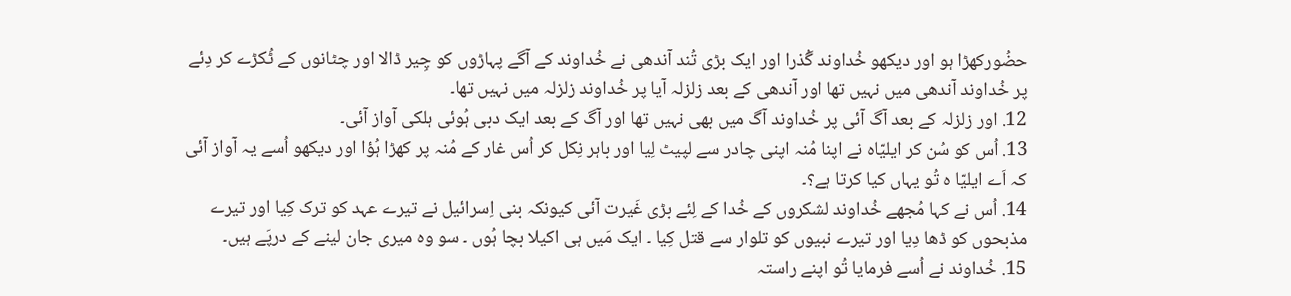حضُورکھڑا ہو اور دیکھو خُداوند گُذرا اور ایک بڑی تُند آندھی نے خُداوند کے آگے پہاڑوں کو چِیر ڈالا اور چٹانوں کے ٹُکڑے کر دِئے پر خُداوند آندھی میں نہیں تھا اور آندھی کے بعد زلزلہ آیا پر خُداوند زلزلہ میں نہیں تھا۔
12. اور زلزلہ کے بعد آگ آئی پر خُداوند آگ میں بھی نہیں تھا اور آگ کے بعد ایک دبی ہُوئی ہلکی آواز آئی۔
13. اُس کو سُن کر ایلیّاہ نے اپنا مُنہ اپنی چادر سے لپیٹ لِیا اور باہر نِکل کر اُس غار کے مُنہ پر کھڑا ہُؤا اور دیکھو اُسے یہ آواز آئی کہ اَے ایلیّا ہ تُو یہاں کیا کرتا ہے؟۔
14. اُس نے کہا مُجھے خُداوند لشکروں کے خُدا کے لِئے بڑی غَیرت آئی کیونکہ بنی اِسرائیل نے تیرے عہد کو ترک کِیا اور تیرے مذبحوں کو ڈھا دِیا اور تیرے نبیوں کو تلوار سے قتل کِیا ۔ ایک مَیں ہی اکیلا بچا ہُوں ۔ سو وہ میری جان لینے کے درپَے ہیں۔
15. خُداوند نے اُسے فرمایا تُو اپنے راستہ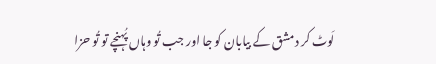لَوٹ کر دمشق کے بیابان کو جا اور جب تُو وہاں پُہنچے تو تُو حزا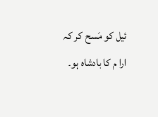ئیل کو مَسح کر کہ ارا م کا بادشاہ ہو۔